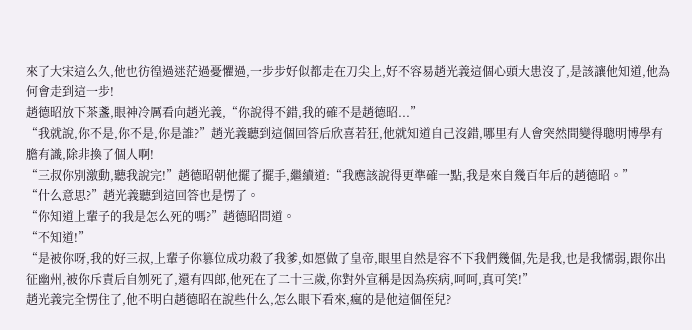來了大宋這么久,他也彷徨過迷茫過憂懼過,一步步好似都走在刀尖上,好不容易趙光義這個心頭大患沒了,是該讓他知道,他為何會走到這一步!
趙德昭放下茶盞,眼神冷厲看向趙光義,“你說得不錯,我的確不是趙德昭...”
“我就說,你不是,你不是,你是誰?”趙光義聽到這個回答后欣喜若狂,他就知道自己沒錯,哪里有人會突然間變得聰明博學有膽有識,除非換了個人啊!
“三叔你別激動,聽我說完!”趙德昭朝他擺了擺手,繼續道:“我應該說得更準確一點,我是來自幾百年后的趙德昭。”
“什么意思?”趙光義聽到這回答也是愣了。
“你知道上輩子的我是怎么死的嗎?”趙德昭問道。
“不知道!”
“是被你呀,我的好三叔,上輩子你篡位成功殺了我爹,如愿做了皇帝,眼里自然是容不下我們幾個,先是我,也是我懦弱,跟你出征幽州,被你斥責后自刎死了,還有四郎,他死在了二十三歲,你對外宣稱是因為疾病,呵呵,真可笑!”
趙光義完全愣住了,他不明白趙德昭在說些什么,怎么眼下看來,瘋的是他這個侄兒?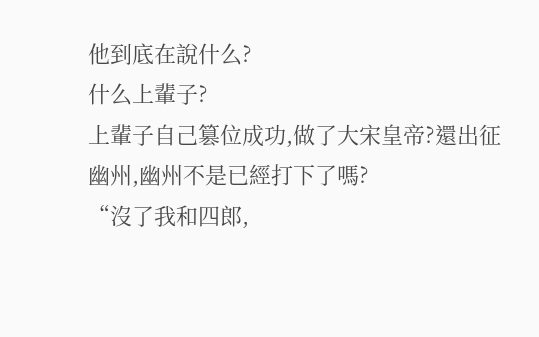他到底在說什么?
什么上輩子?
上輩子自己篡位成功,做了大宋皇帝?還出征幽州,幽州不是已經打下了嗎?
“沒了我和四郎,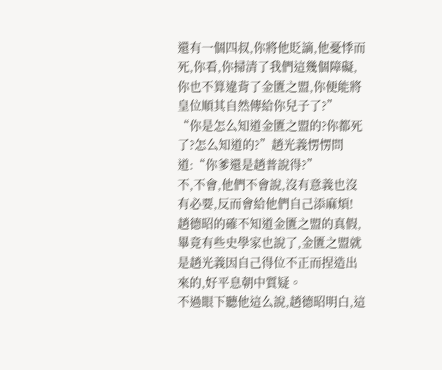還有一個四叔,你將他貶謫,他憂悸而死,你看,你掃清了我們這幾個障礙,你也不算違背了金匱之盟,你便能將皇位順其自然傳給你兒子了?”
“你是怎么知道金匱之盟的?你都死了?怎么知道的?”趙光義愣愣問道:“你爹還是趙普說得?”
不,不會,他們不會說,沒有意義也沒有必要,反而會給他們自己添麻煩!
趙德昭的確不知道金匱之盟的真假,畢竟有些史學家也說了,金匱之盟就是趙光義因自己得位不正而捏造出來的,好平息朝中質疑。
不過眼下聽他這么說,趙德昭明白,這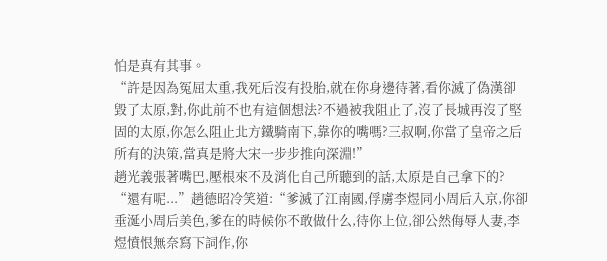怕是真有其事。
“許是因為冤屈太重,我死后沒有投胎,就在你身邊待著,看你滅了偽漢卻毀了太原,對,你此前不也有這個想法?不過被我阻止了,沒了長城再沒了堅固的太原,你怎么阻止北方鐵騎南下,靠你的嘴嗎?三叔啊,你當了皇帝之后所有的決策,當真是將大宋一步步推向深淵!”
趙光義張著嘴巴,壓根來不及消化自己所聽到的話,太原是自己拿下的?
“還有呢...”趙德昭冷笑道:“爹滅了江南國,俘虜李煜同小周后入京,你卻垂涎小周后美色,爹在的時候你不敢做什么,待你上位,卻公然侮辱人妻,李煜憤恨無奈寫下詞作,你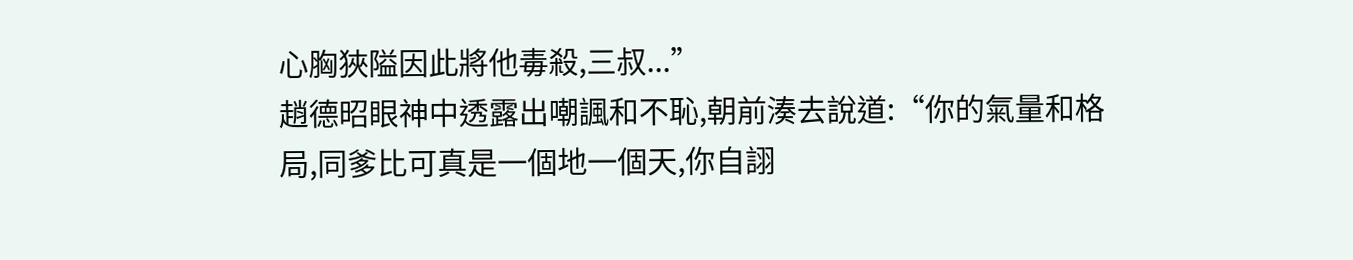心胸狹隘因此將他毒殺,三叔...”
趙德昭眼神中透露出嘲諷和不恥,朝前湊去說道:“你的氣量和格局,同爹比可真是一個地一個天,你自詡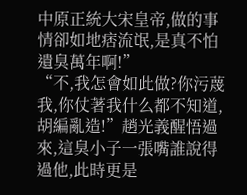中原正統大宋皇帝,做的事情卻如地痞流氓,是真不怕遺臭萬年啊!”
“不,我怎會如此做?你污蔑我,你仗著我什么都不知道,胡編亂造!”趙光義醒悟過來,這臭小子一張嘴誰說得過他,此時更是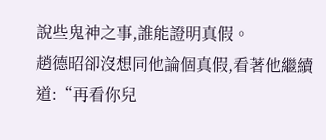說些鬼神之事,誰能證明真假。
趙德昭卻沒想同他論個真假,看著他繼續道:“再看你兒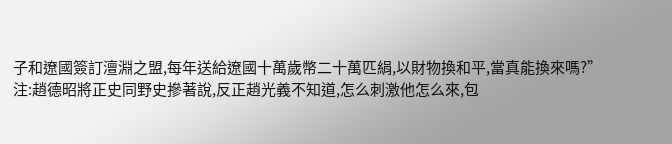子和遼國簽訂澶淵之盟,每年送給遼國十萬歲幣二十萬匹絹,以財物換和平,當真能換來嗎?”
注:趙德昭將正史同野史摻著說,反正趙光義不知道,怎么刺激他怎么來,包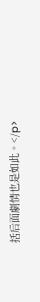括后面劇情也是如此。</p>